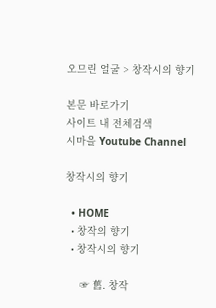오므린 얼굴 > 창작시의 향기

본문 바로가기
사이트 내 전체검색
시마을 Youtube Channel

창작시의 향기

  • HOME
  • 창작의 향기
  • 창작시의 향기

     ☞ 舊. 창작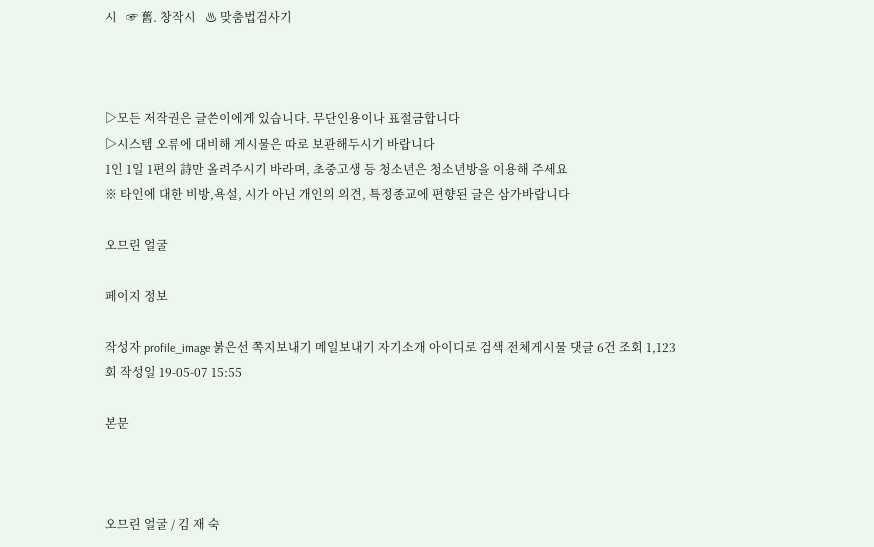시   ☞ 舊. 창작시   ♨ 맞춤법검사기



▷모든 저작권은 글쓴이에게 있습니다. 무단인용이나 표절금합니다
▷시스템 오류에 대비해 게시물은 따로 보관해두시기 바랍니다
1인 1일 1편의 詩만 올려주시기 바라며, 초중고생 등 청소년은 청소년방을 이용해 주세요
※ 타인에 대한 비방,욕설, 시가 아닌 개인의 의견, 특정종교에 편향된 글은 삼가바랍니다

오므린 얼굴

페이지 정보

작성자 profile_image 붉은선 쪽지보내기 메일보내기 자기소개 아이디로 검색 전체게시물 댓글 6건 조회 1,123회 작성일 19-05-07 15:55

본문



오므린 얼굴 / 김 재 숙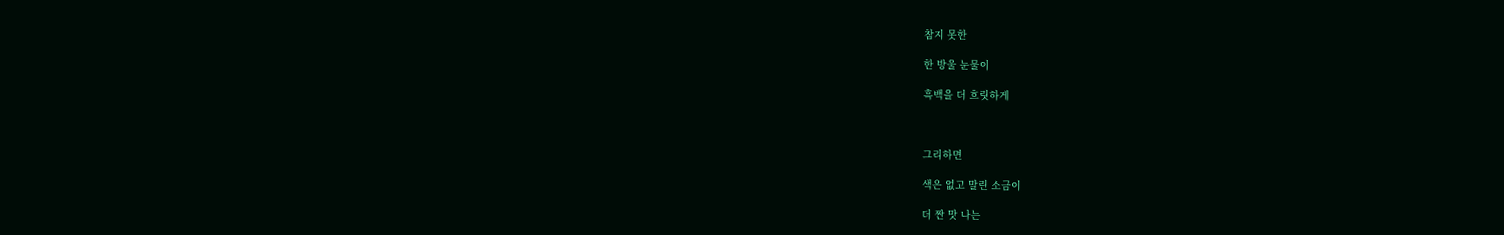참지 못한

한 방울 눈물이

흑백을 더 흐릿하게



그리하면

색은 없고 말린 소금이

더 짠 맛 나는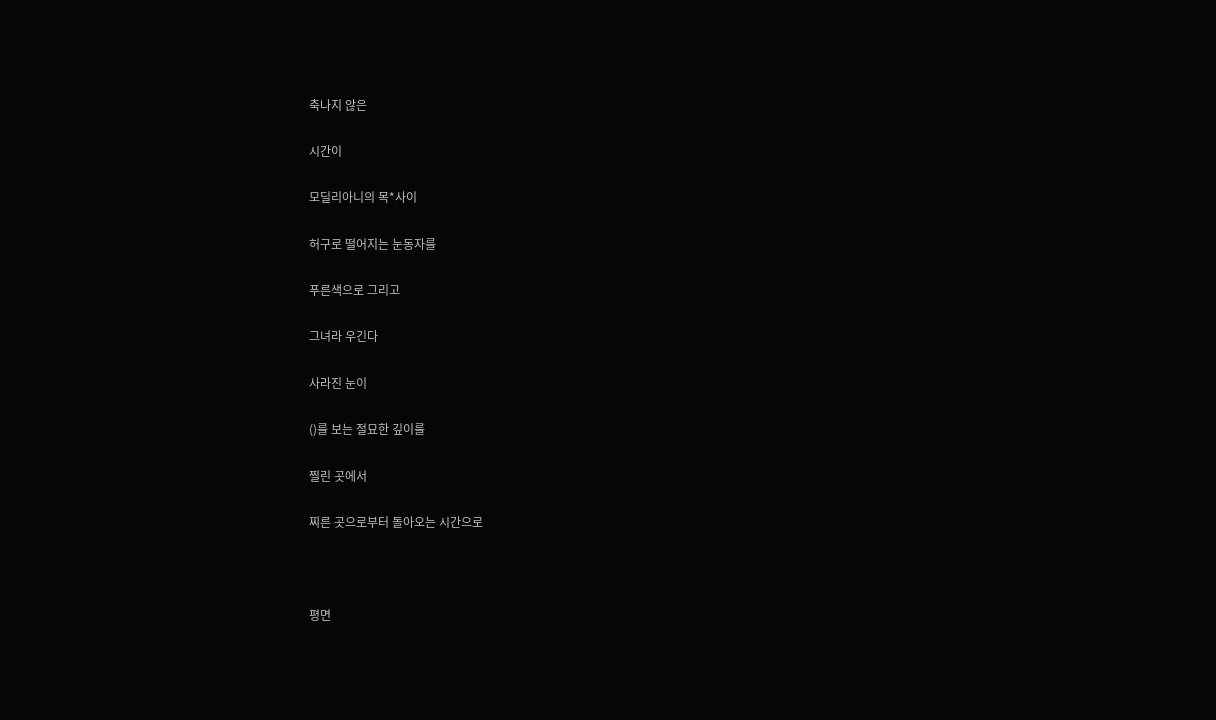축나지 않은

시간이

모딜리아니의 목*사이

허구로 떨어지는 눈동자를

푸른색으로 그리고

그녀라 우긴다

사라진 눈이

()를 보는 절묘한 깊이를

찔린 곳에서

찌른 곳으로부터 돌아오는 시간으로



평면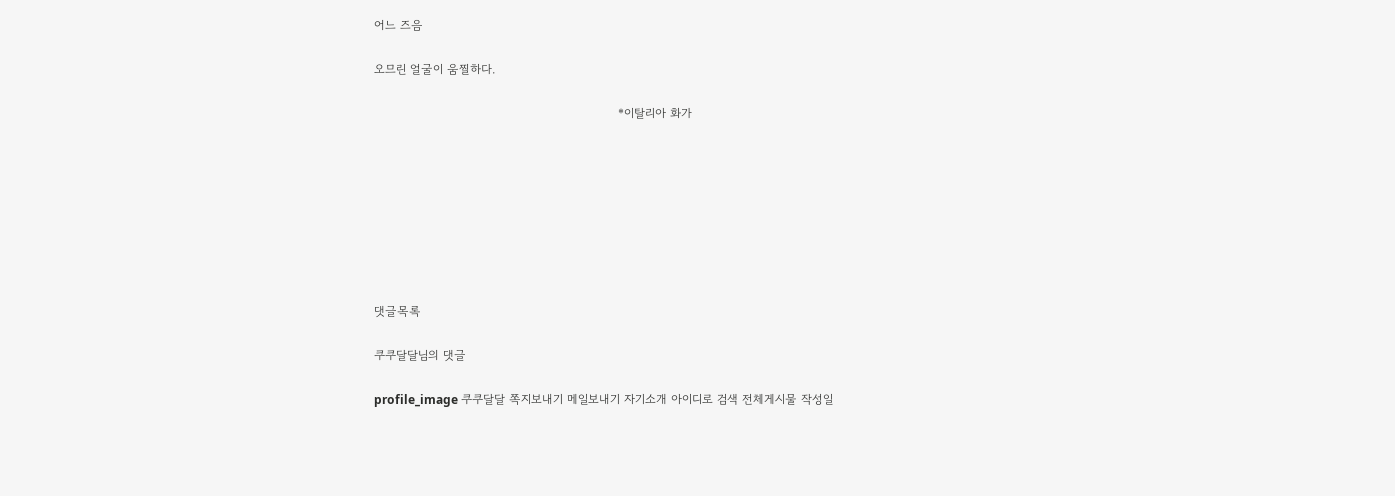어느 즈음

오므린 얼굴이 움찔하다.

                                                             *이탈리아 화가








댓글목록

쿠쿠달달님의 댓글

profile_image 쿠쿠달달 쪽지보내기 메일보내기 자기소개 아이디로 검색 전체게시물 작성일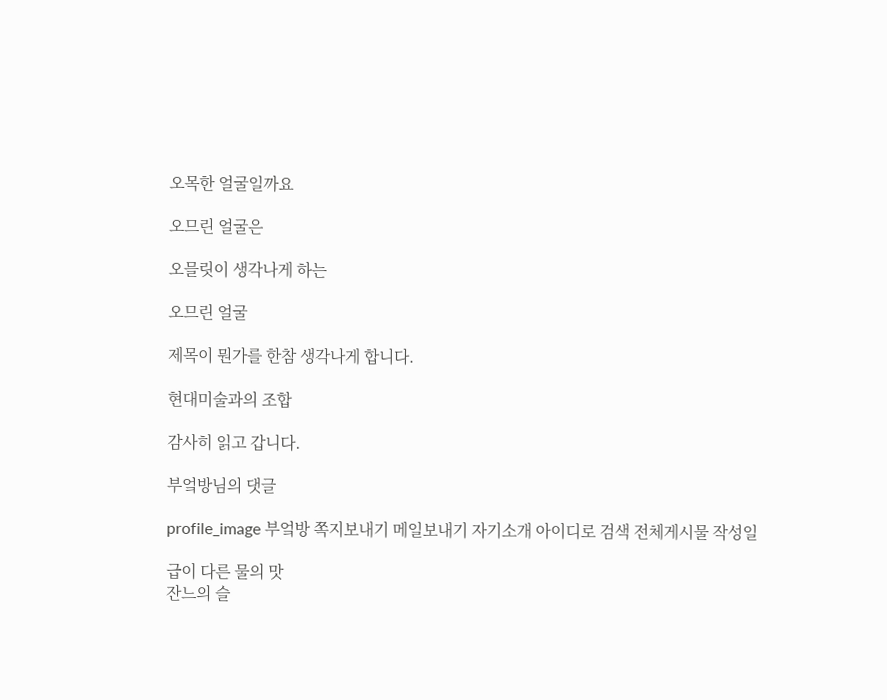오목한 얼굴일까요

오므린 얼굴은

오믈릿이 생각나게 하는

오므린 얼굴

제목이 뭔가를 한참 생각나게 합니다.

현대미술과의 조합

감사히 읽고 갑니다.

부엌방님의 댓글

profile_image 부엌방 쪽지보내기 메일보내기 자기소개 아이디로 검색 전체게시물 작성일

급이 다른 물의 맛
잔느의 슬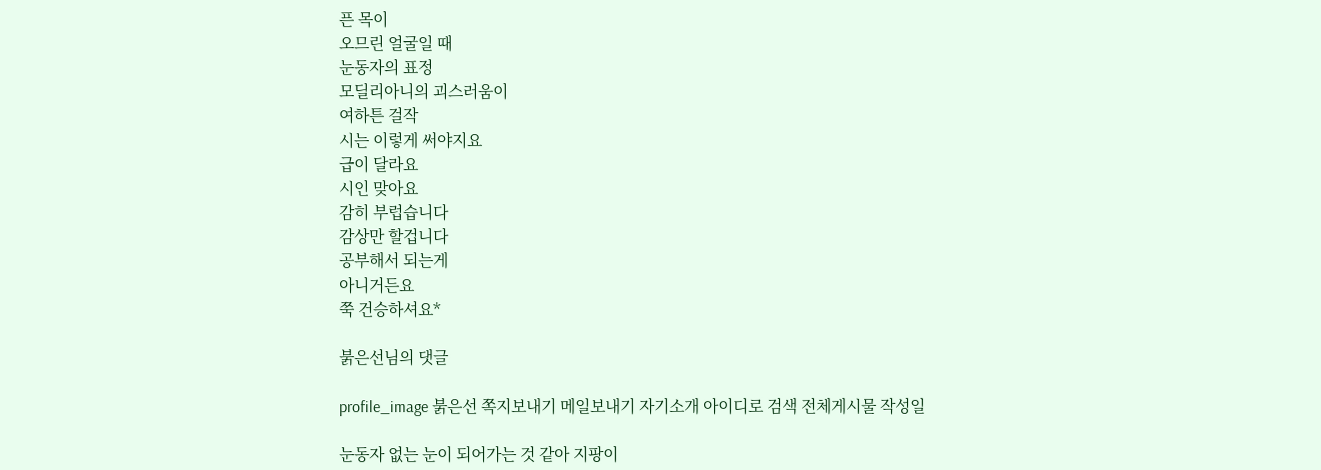픈 목이
오므린 얼굴일 때
눈동자의 표정
모딜리아니의 괴스러움이
여하튼 걸작
시는 이렇게 써야지요
급이 달라요
시인 맞아요
감히 부럽습니다
감상만 할겁니다
공부해서 되는게
아니거든요
쭉 건승하셔요*

붉은선님의 댓글

profile_image 붉은선 쪽지보내기 메일보내기 자기소개 아이디로 검색 전체게시물 작성일

눈동자 없는 눈이 되어가는 것 같아 지팡이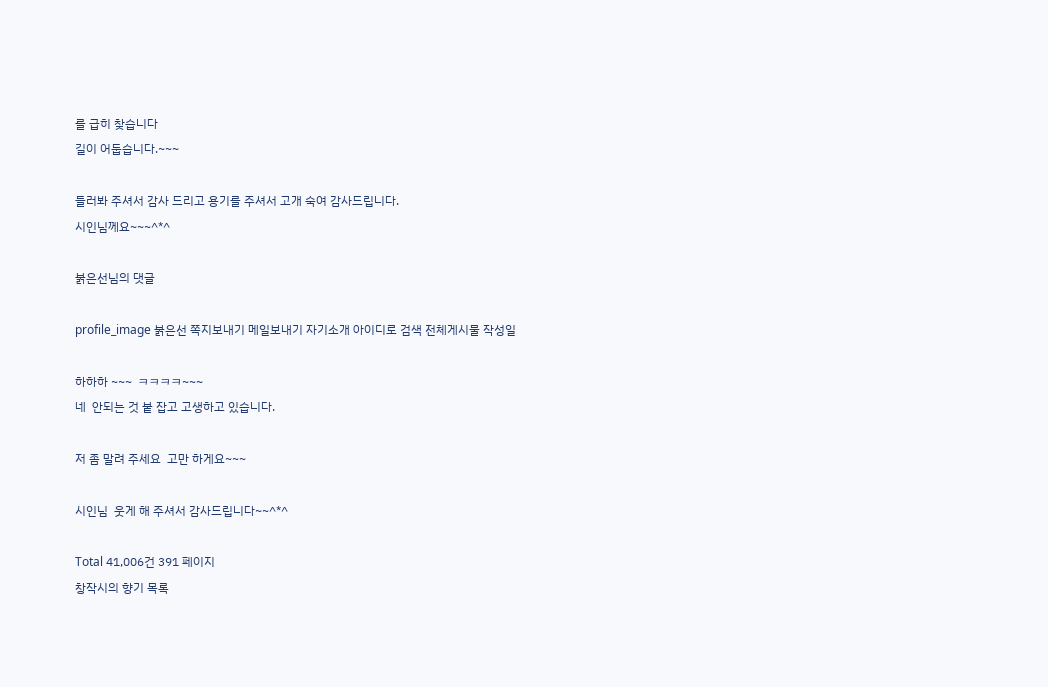를 급히 찾습니다
길이 어둡습니다.~~~

들러봐 주셔서 감사 드리고 용기를 주셔서 고개 숙여 감사드립니다.
시인님께요~~~^*^

붉은선님의 댓글

profile_image 붉은선 쪽지보내기 메일보내기 자기소개 아이디로 검색 전체게시물 작성일

하하하 ~~~  ㅋㅋㅋㅋ~~~
네  안되는 것 붙 잡고 고생하고 있습니다.

저 좀 말려 주세요  고만 하게요~~~

시인님  웃게 해 주셔서 감사드립니다~~^*^

Total 41,006건 391 페이지
창작시의 향기 목록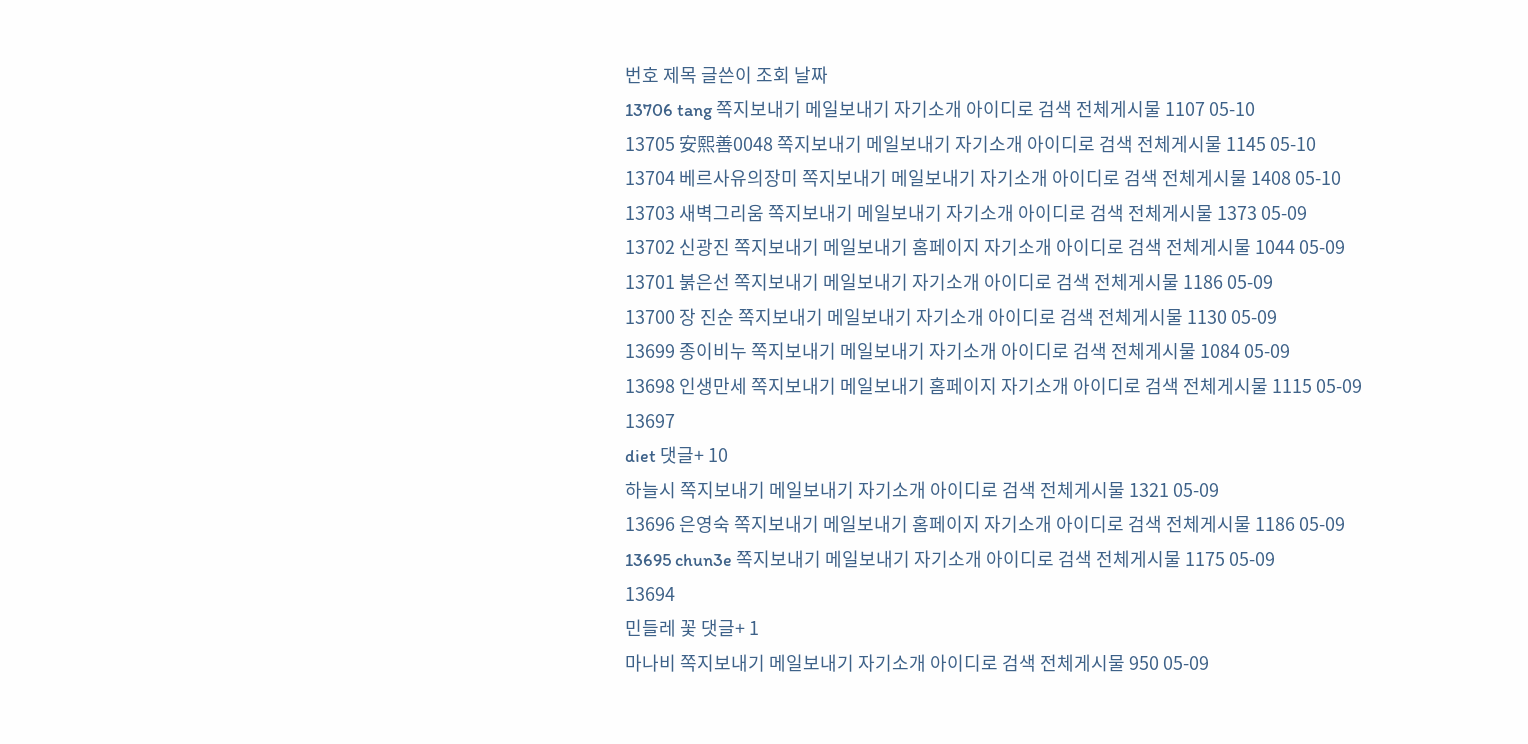번호 제목 글쓴이 조회 날짜
13706 tang 쪽지보내기 메일보내기 자기소개 아이디로 검색 전체게시물 1107 05-10
13705 安熙善0048 쪽지보내기 메일보내기 자기소개 아이디로 검색 전체게시물 1145 05-10
13704 베르사유의장미 쪽지보내기 메일보내기 자기소개 아이디로 검색 전체게시물 1408 05-10
13703 새벽그리움 쪽지보내기 메일보내기 자기소개 아이디로 검색 전체게시물 1373 05-09
13702 신광진 쪽지보내기 메일보내기 홈페이지 자기소개 아이디로 검색 전체게시물 1044 05-09
13701 붉은선 쪽지보내기 메일보내기 자기소개 아이디로 검색 전체게시물 1186 05-09
13700 장 진순 쪽지보내기 메일보내기 자기소개 아이디로 검색 전체게시물 1130 05-09
13699 종이비누 쪽지보내기 메일보내기 자기소개 아이디로 검색 전체게시물 1084 05-09
13698 인생만세 쪽지보내기 메일보내기 홈페이지 자기소개 아이디로 검색 전체게시물 1115 05-09
13697
diet 댓글+ 10
하늘시 쪽지보내기 메일보내기 자기소개 아이디로 검색 전체게시물 1321 05-09
13696 은영숙 쪽지보내기 메일보내기 홈페이지 자기소개 아이디로 검색 전체게시물 1186 05-09
13695 chun3e 쪽지보내기 메일보내기 자기소개 아이디로 검색 전체게시물 1175 05-09
13694
민들레 꽃 댓글+ 1
마나비 쪽지보내기 메일보내기 자기소개 아이디로 검색 전체게시물 950 05-09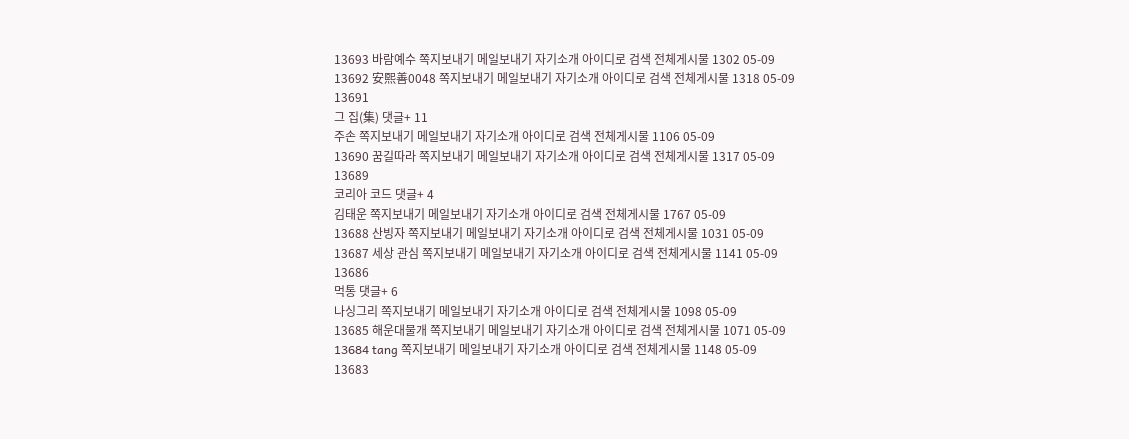13693 바람예수 쪽지보내기 메일보내기 자기소개 아이디로 검색 전체게시물 1302 05-09
13692 安熙善0048 쪽지보내기 메일보내기 자기소개 아이디로 검색 전체게시물 1318 05-09
13691
그 집(集) 댓글+ 11
주손 쪽지보내기 메일보내기 자기소개 아이디로 검색 전체게시물 1106 05-09
13690 꿈길따라 쪽지보내기 메일보내기 자기소개 아이디로 검색 전체게시물 1317 05-09
13689
코리아 코드 댓글+ 4
김태운 쪽지보내기 메일보내기 자기소개 아이디로 검색 전체게시물 1767 05-09
13688 산빙자 쪽지보내기 메일보내기 자기소개 아이디로 검색 전체게시물 1031 05-09
13687 세상 관심 쪽지보내기 메일보내기 자기소개 아이디로 검색 전체게시물 1141 05-09
13686
먹통 댓글+ 6
나싱그리 쪽지보내기 메일보내기 자기소개 아이디로 검색 전체게시물 1098 05-09
13685 해운대물개 쪽지보내기 메일보내기 자기소개 아이디로 검색 전체게시물 1071 05-09
13684 tang 쪽지보내기 메일보내기 자기소개 아이디로 검색 전체게시물 1148 05-09
13683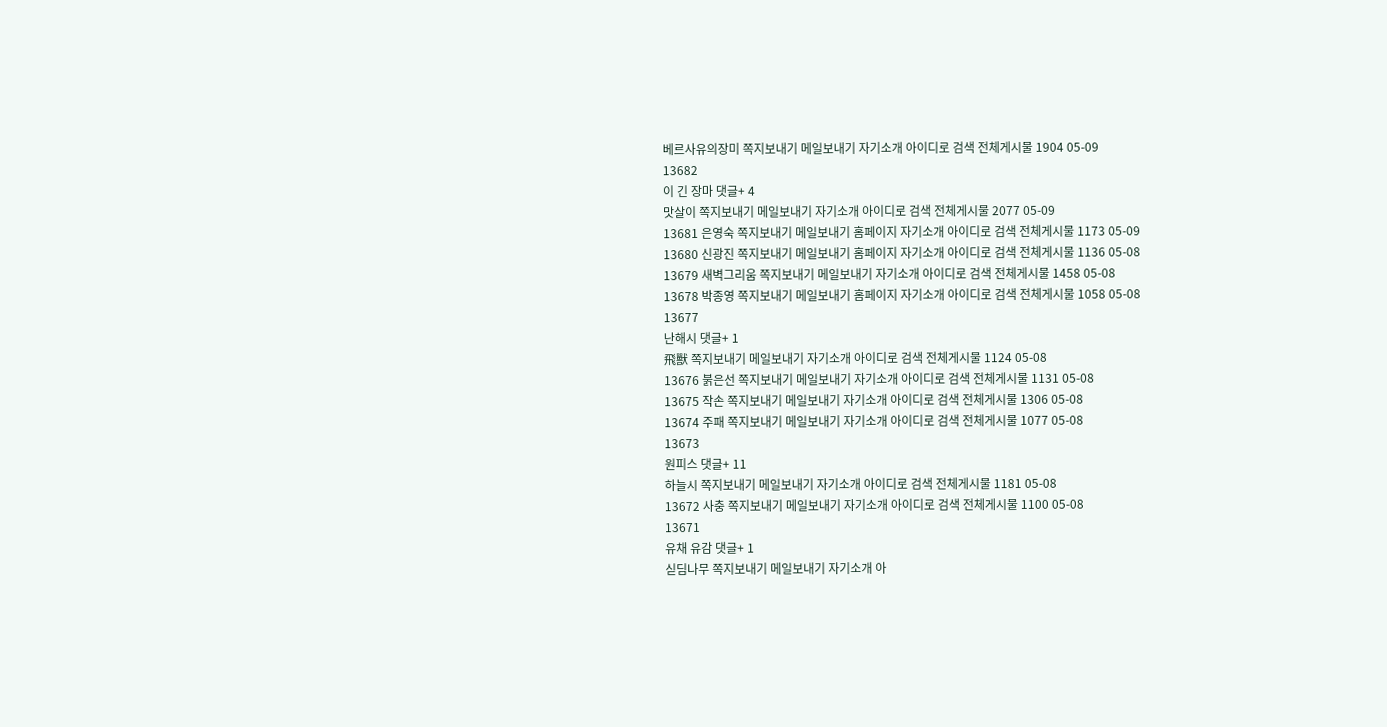베르사유의장미 쪽지보내기 메일보내기 자기소개 아이디로 검색 전체게시물 1904 05-09
13682
이 긴 장마 댓글+ 4
맛살이 쪽지보내기 메일보내기 자기소개 아이디로 검색 전체게시물 2077 05-09
13681 은영숙 쪽지보내기 메일보내기 홈페이지 자기소개 아이디로 검색 전체게시물 1173 05-09
13680 신광진 쪽지보내기 메일보내기 홈페이지 자기소개 아이디로 검색 전체게시물 1136 05-08
13679 새벽그리움 쪽지보내기 메일보내기 자기소개 아이디로 검색 전체게시물 1458 05-08
13678 박종영 쪽지보내기 메일보내기 홈페이지 자기소개 아이디로 검색 전체게시물 1058 05-08
13677
난해시 댓글+ 1
飛獸 쪽지보내기 메일보내기 자기소개 아이디로 검색 전체게시물 1124 05-08
13676 붉은선 쪽지보내기 메일보내기 자기소개 아이디로 검색 전체게시물 1131 05-08
13675 작손 쪽지보내기 메일보내기 자기소개 아이디로 검색 전체게시물 1306 05-08
13674 주패 쪽지보내기 메일보내기 자기소개 아이디로 검색 전체게시물 1077 05-08
13673
원피스 댓글+ 11
하늘시 쪽지보내기 메일보내기 자기소개 아이디로 검색 전체게시물 1181 05-08
13672 사충 쪽지보내기 메일보내기 자기소개 아이디로 검색 전체게시물 1100 05-08
13671
유채 유감 댓글+ 1
싣딤나무 쪽지보내기 메일보내기 자기소개 아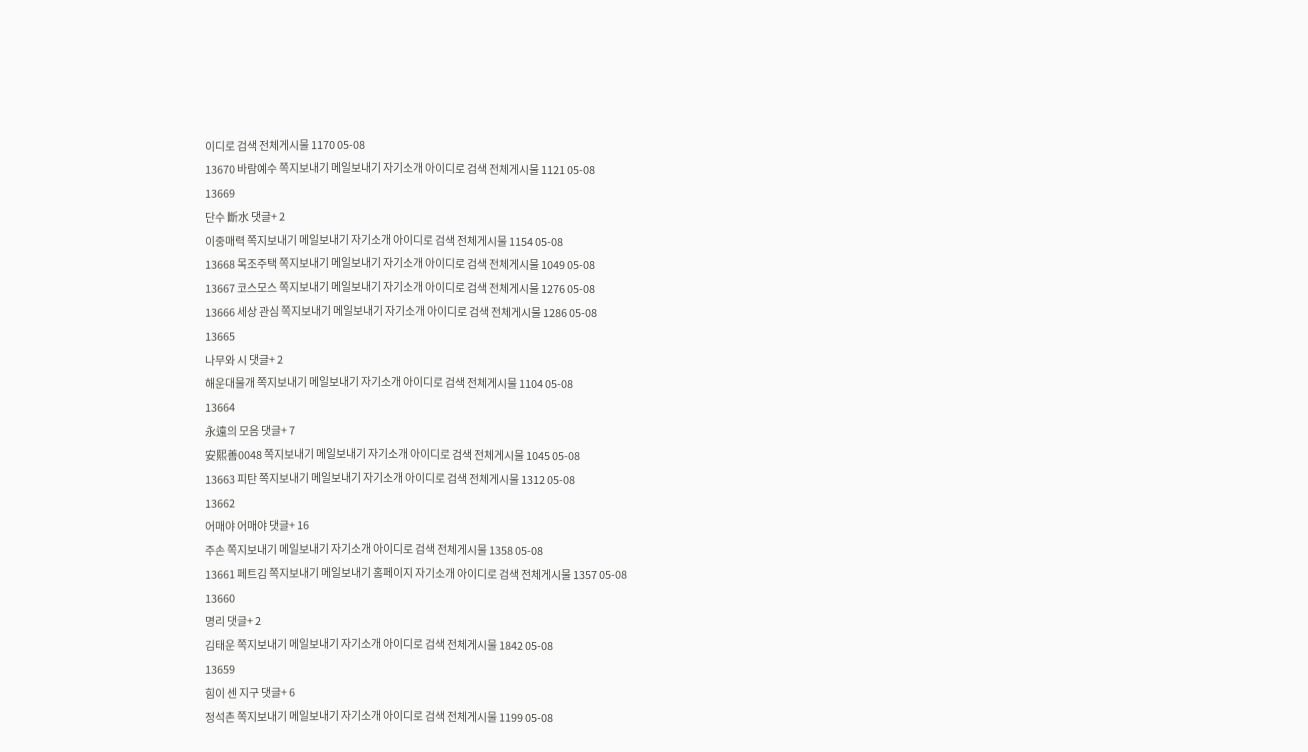이디로 검색 전체게시물 1170 05-08
13670 바람예수 쪽지보내기 메일보내기 자기소개 아이디로 검색 전체게시물 1121 05-08
13669
단수 斷水 댓글+ 2
이중매력 쪽지보내기 메일보내기 자기소개 아이디로 검색 전체게시물 1154 05-08
13668 목조주택 쪽지보내기 메일보내기 자기소개 아이디로 검색 전체게시물 1049 05-08
13667 코스모스 쪽지보내기 메일보내기 자기소개 아이디로 검색 전체게시물 1276 05-08
13666 세상 관심 쪽지보내기 메일보내기 자기소개 아이디로 검색 전체게시물 1286 05-08
13665
나무와 시 댓글+ 2
해운대물개 쪽지보내기 메일보내기 자기소개 아이디로 검색 전체게시물 1104 05-08
13664
永遠의 모음 댓글+ 7
安熙善0048 쪽지보내기 메일보내기 자기소개 아이디로 검색 전체게시물 1045 05-08
13663 피탄 쪽지보내기 메일보내기 자기소개 아이디로 검색 전체게시물 1312 05-08
13662
어매야 어매야 댓글+ 16
주손 쪽지보내기 메일보내기 자기소개 아이디로 검색 전체게시물 1358 05-08
13661 페트김 쪽지보내기 메일보내기 홈페이지 자기소개 아이디로 검색 전체게시물 1357 05-08
13660
명리 댓글+ 2
김태운 쪽지보내기 메일보내기 자기소개 아이디로 검색 전체게시물 1842 05-08
13659
힘이 센 지구 댓글+ 6
정석촌 쪽지보내기 메일보내기 자기소개 아이디로 검색 전체게시물 1199 05-08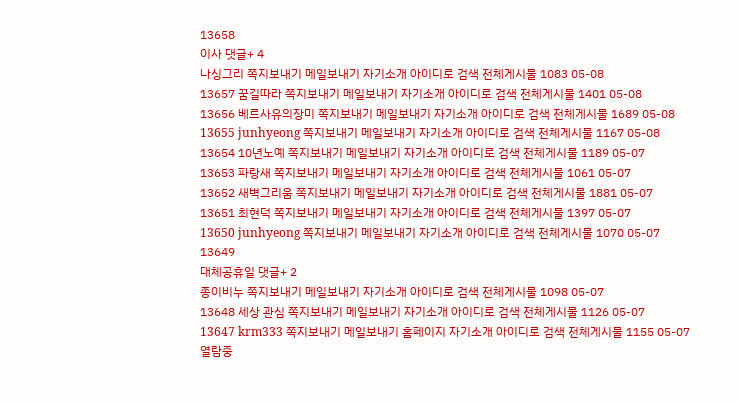13658
이사 댓글+ 4
나싱그리 쪽지보내기 메일보내기 자기소개 아이디로 검색 전체게시물 1083 05-08
13657 꿈길따라 쪽지보내기 메일보내기 자기소개 아이디로 검색 전체게시물 1401 05-08
13656 베르사유의장미 쪽지보내기 메일보내기 자기소개 아이디로 검색 전체게시물 1689 05-08
13655 junhyeong 쪽지보내기 메일보내기 자기소개 아이디로 검색 전체게시물 1167 05-08
13654 10년노예 쪽지보내기 메일보내기 자기소개 아이디로 검색 전체게시물 1189 05-07
13653 파랑새 쪽지보내기 메일보내기 자기소개 아이디로 검색 전체게시물 1061 05-07
13652 새벽그리움 쪽지보내기 메일보내기 자기소개 아이디로 검색 전체게시물 1881 05-07
13651 최현덕 쪽지보내기 메일보내기 자기소개 아이디로 검색 전체게시물 1397 05-07
13650 junhyeong 쪽지보내기 메일보내기 자기소개 아이디로 검색 전체게시물 1070 05-07
13649
대체공휴일 댓글+ 2
종이비누 쪽지보내기 메일보내기 자기소개 아이디로 검색 전체게시물 1098 05-07
13648 세상 관심 쪽지보내기 메일보내기 자기소개 아이디로 검색 전체게시물 1126 05-07
13647 krm333 쪽지보내기 메일보내기 홈페이지 자기소개 아이디로 검색 전체게시물 1155 05-07
열람중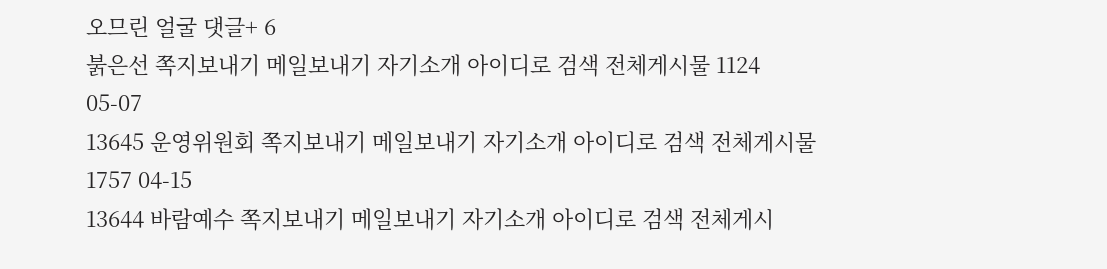오므린 얼굴 댓글+ 6
붉은선 쪽지보내기 메일보내기 자기소개 아이디로 검색 전체게시물 1124 05-07
13645 운영위원회 쪽지보내기 메일보내기 자기소개 아이디로 검색 전체게시물 1757 04-15
13644 바람예수 쪽지보내기 메일보내기 자기소개 아이디로 검색 전체게시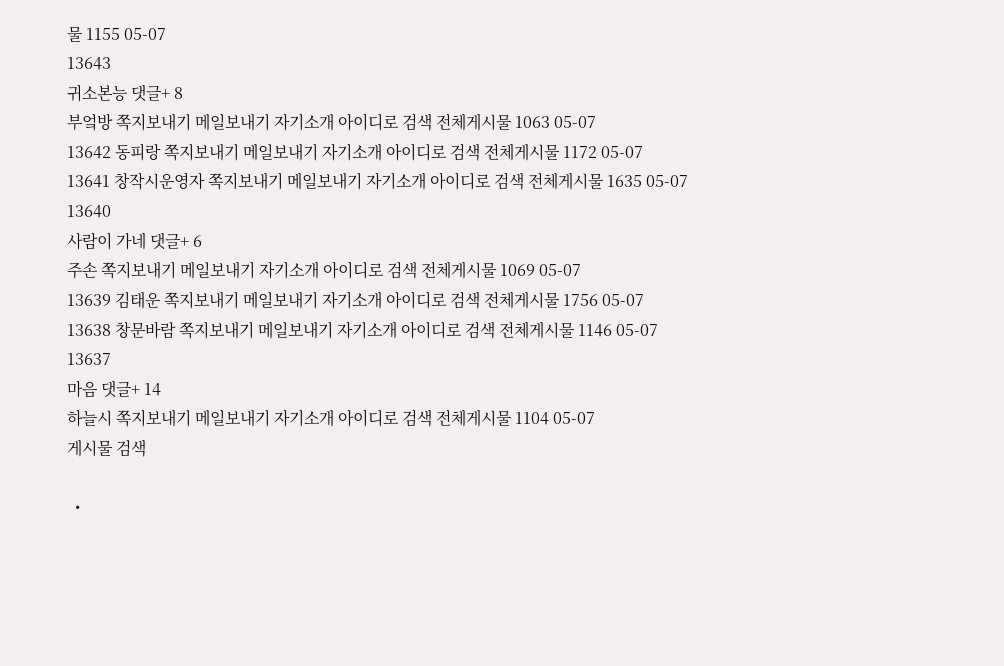물 1155 05-07
13643
귀소본능 댓글+ 8
부엌방 쪽지보내기 메일보내기 자기소개 아이디로 검색 전체게시물 1063 05-07
13642 동피랑 쪽지보내기 메일보내기 자기소개 아이디로 검색 전체게시물 1172 05-07
13641 창작시운영자 쪽지보내기 메일보내기 자기소개 아이디로 검색 전체게시물 1635 05-07
13640
사람이 가네 댓글+ 6
주손 쪽지보내기 메일보내기 자기소개 아이디로 검색 전체게시물 1069 05-07
13639 김태운 쪽지보내기 메일보내기 자기소개 아이디로 검색 전체게시물 1756 05-07
13638 창문바람 쪽지보내기 메일보내기 자기소개 아이디로 검색 전체게시물 1146 05-07
13637
마음 댓글+ 14
하늘시 쪽지보내기 메일보내기 자기소개 아이디로 검색 전체게시물 1104 05-07
게시물 검색

  •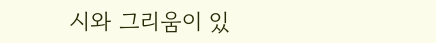시와 그리움이 있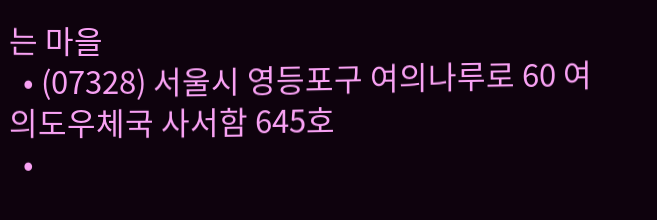는 마을
  • (07328) 서울시 영등포구 여의나루로 60 여의도우체국 사서함 645호
  •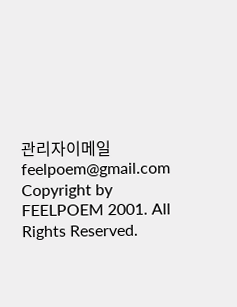관리자이메일 feelpoem@gmail.com
Copyright by FEELPOEM 2001. All Rights Reserved.